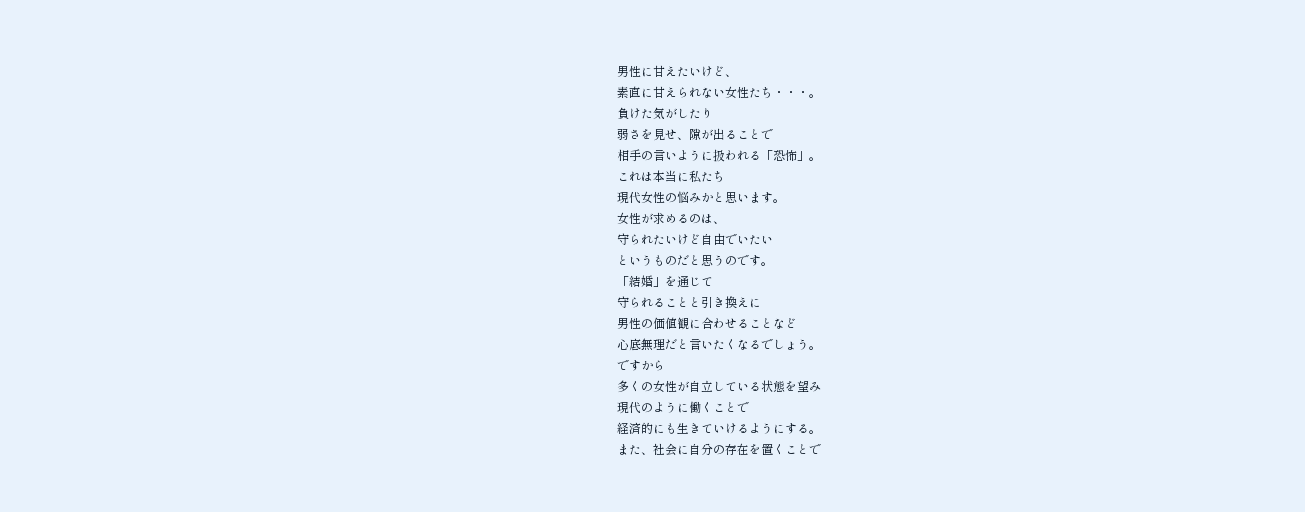男性に甘えたいけど、
素直に甘えられない女性たち・・・。
負けた気がしたり
弱さを見せ、隙が出ることで
相手の言いように扱われる「恐怖」。
これは本当に私たち
現代女性の悩みかと思います。
女性が求めるのは、
守られたいけど自由でいたい
というものだと思うのです。
「結婚」を通じて
守られることと引き換えに
男性の価値観に合わせることなど
心底無理だと言いたくなるでしょう。
ですから
多くの女性が自立している状態を望み
現代のように働くことで
経済的にも生きていけるようにする。
また、社会に自分の存在を置くことで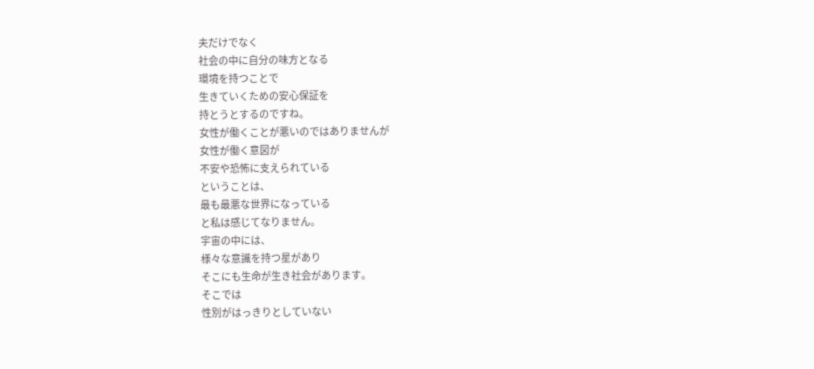夫だけでなく
社会の中に自分の味方となる
環境を持つことで
生きていくための安心保証を
持とうとするのですね。
女性が働くことが悪いのではありませんが
女性が働く意図が
不安や恐怖に支えられている
ということは、
最も最悪な世界になっている
と私は感じてなりません。
宇宙の中には、
様々な意識を持つ星があり
そこにも生命が生き社会があります。
そこでは
性別がはっきりとしていない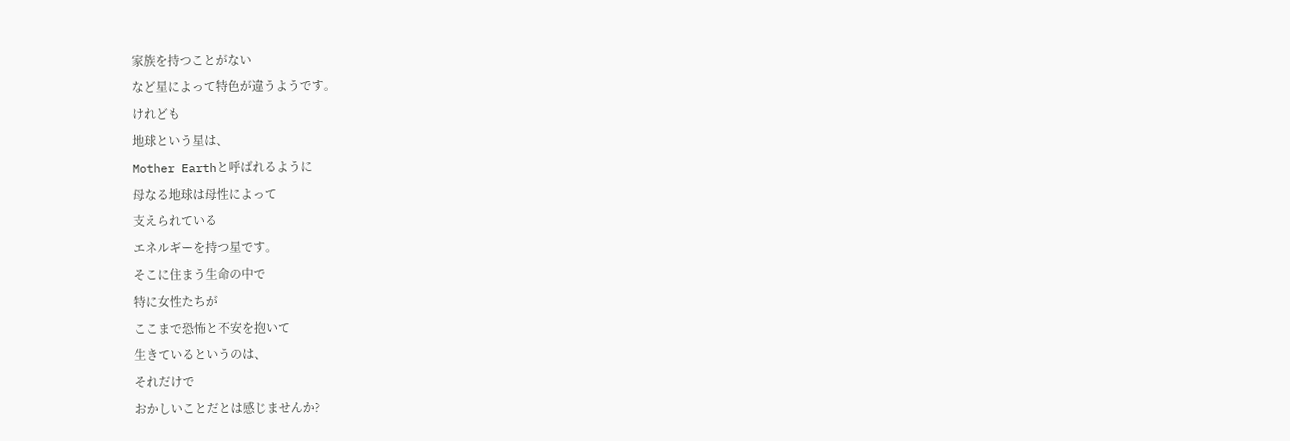家族を持つことがない
など星によって特色が違うようです。
けれども
地球という星は、
Mother Earthと呼ばれるように
母なる地球は母性によって
支えられている
エネルギーを持つ星です。
そこに住まう生命の中で
特に女性たちが
ここまで恐怖と不安を抱いて
生きているというのは、
それだけで
おかしいことだとは感じませんか?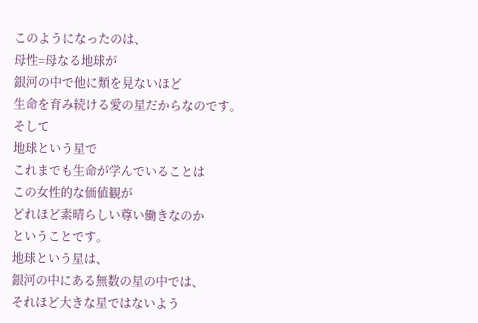このようになったのは、
母性=母なる地球が
銀河の中で他に類を見ないほど
生命を育み続ける愛の星だからなのです。
そして
地球という星で
これまでも生命が学んでいることは
この女性的な価値観が
どれほど素晴らしい尊い働きなのか
ということです。
地球という星は、
銀河の中にある無数の星の中では、
それほど大きな星ではないよう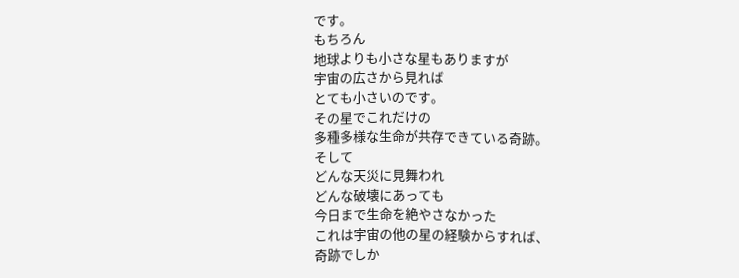です。
もちろん
地球よりも小さな星もありますが
宇宙の広さから見れば
とても小さいのです。
その星でこれだけの
多種多様な生命が共存できている奇跡。
そして
どんな天災に見舞われ
どんな破壊にあっても
今日まで生命を絶やさなかった
これは宇宙の他の星の経験からすれば、
奇跡でしか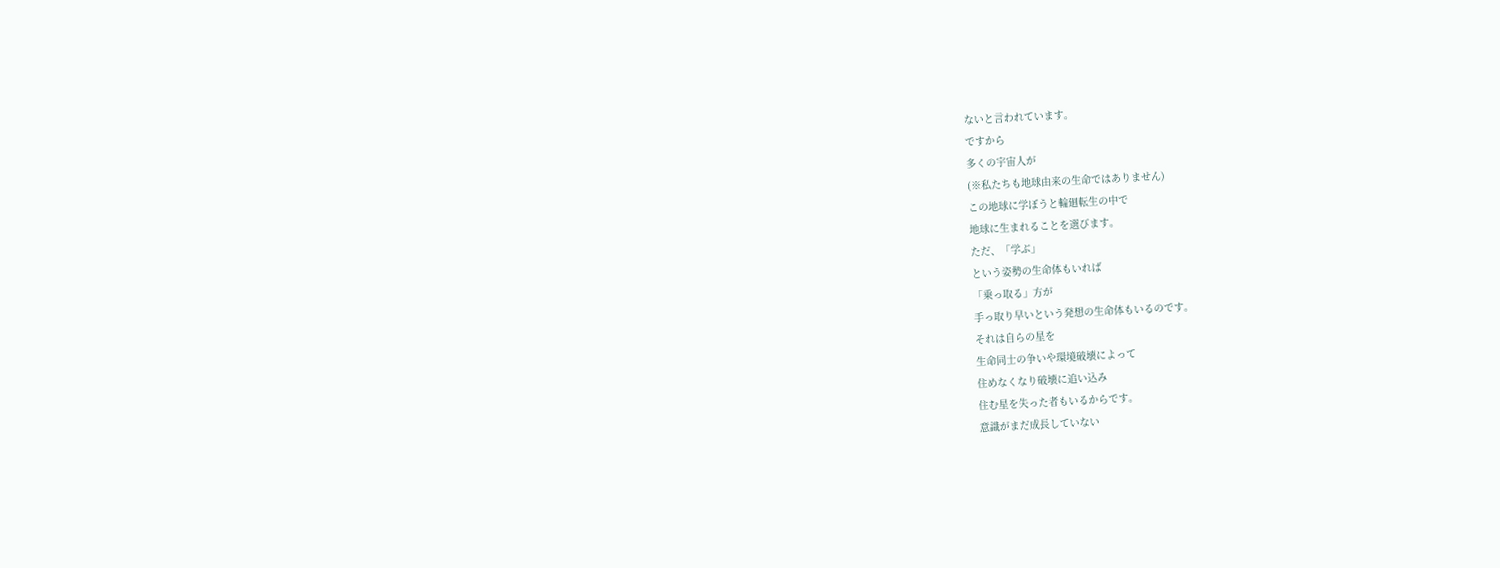ないと言われています。
ですから
多くの宇宙人が
(※私たちも地球由来の生命ではありません)
この地球に学ぼうと輪廻転生の中で
地球に生まれることを選びます。
ただ、「学ぶ」
という姿勢の生命体もいれば
「乗っ取る」方が
手っ取り早いという発想の生命体もいるのです。
それは自らの星を
生命同士の争いや環境破壊によって
住めなくなり破壊に追い込み
住む星を失った者もいるからです。
意識がまだ成長していない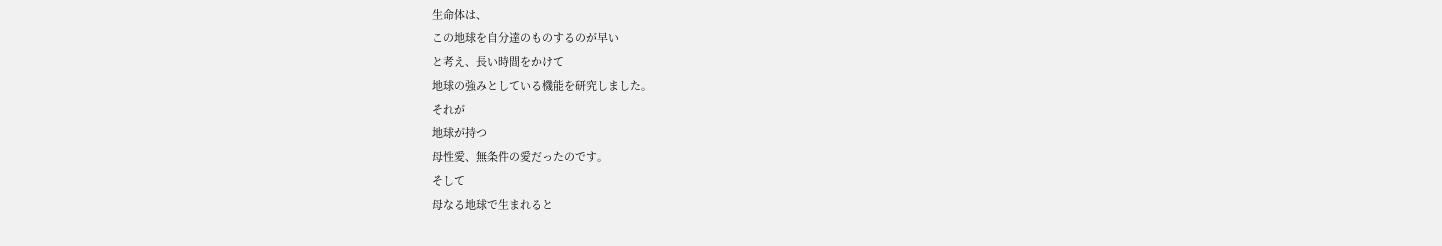生命体は、
この地球を自分達のものするのが早い
と考え、長い時間をかけて
地球の強みとしている機能を研究しました。
それが
地球が持つ
母性愛、無条件の愛だったのです。
そして
母なる地球で生まれると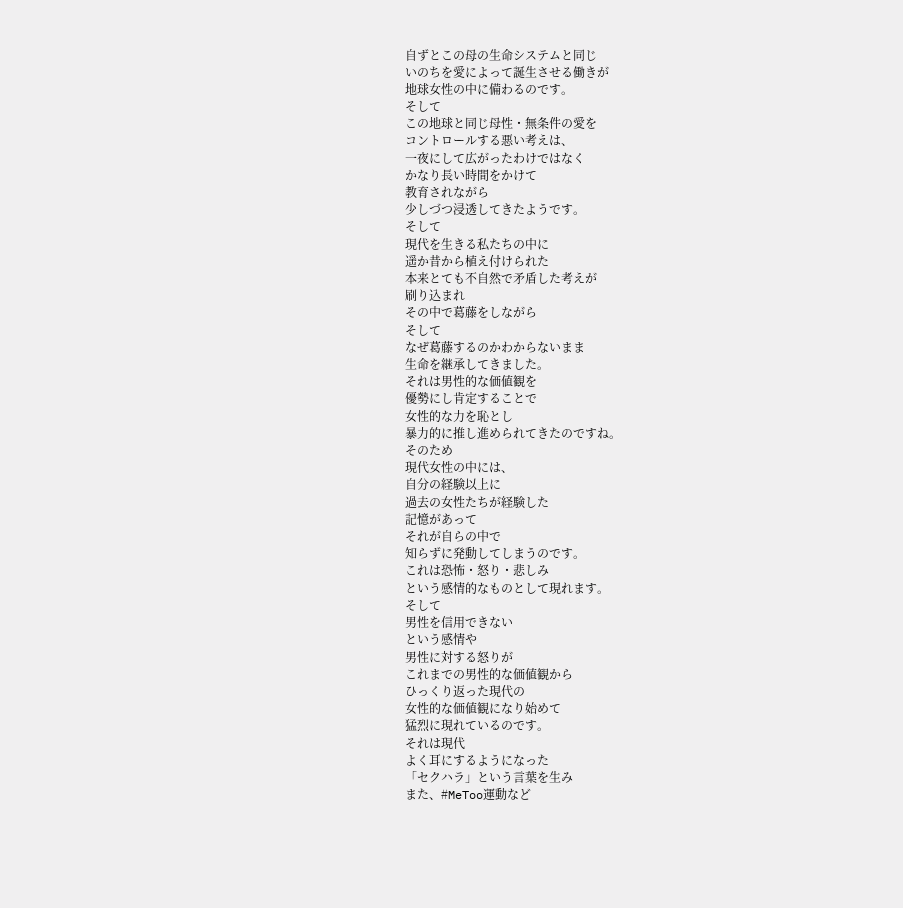自ずとこの母の生命システムと同じ
いのちを愛によって誕生させる働きが
地球女性の中に備わるのです。
そして
この地球と同じ母性・無条件の愛を
コントロールする悪い考えは、
一夜にして広がったわけではなく
かなり長い時間をかけて
教育されながら
少しづつ浸透してきたようです。
そして
現代を生きる私たちの中に
遥か昔から植え付けられた
本来とても不自然で矛盾した考えが
刷り込まれ
その中で葛藤をしながら
そして
なぜ葛藤するのかわからないまま
生命を継承してきました。
それは男性的な価値観を
優勢にし肯定することで
女性的な力を恥とし
暴力的に推し進められてきたのですね。
そのため
現代女性の中には、
自分の経験以上に
過去の女性たちが経験した
記憶があって
それが自らの中で
知らずに発動してしまうのです。
これは恐怖・怒り・悲しみ
という感情的なものとして現れます。
そして
男性を信用できない
という感情や
男性に対する怒りが
これまでの男性的な価値観から
ひっくり返った現代の
女性的な価値観になり始めて
猛烈に現れているのです。
それは現代
よく耳にするようになった
「セクハラ」という言葉を生み
また、#MeToo運動など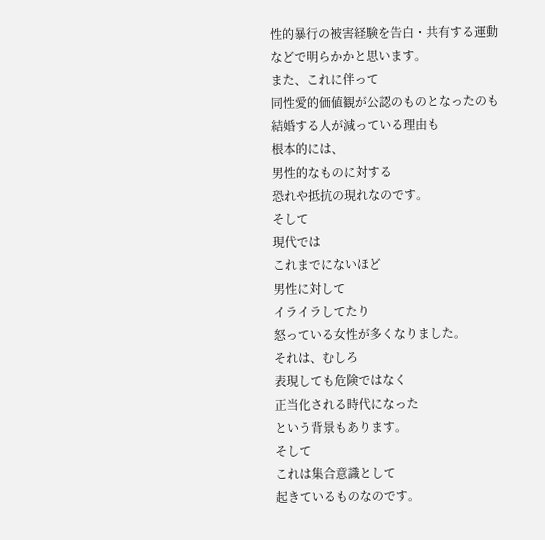性的暴行の被害経験を告白・共有する運動
などで明らかかと思います。
また、これに伴って
同性愛的価値観が公認のものとなったのも
結婚する人が減っている理由も
根本的には、
男性的なものに対する
恐れや抵抗の現れなのです。
そして
現代では
これまでにないほど
男性に対して
イライラしてたり
怒っている女性が多くなりました。
それは、むしろ
表現しても危険ではなく
正当化される時代になった
という背景もあります。
そして
これは集合意識として
起きているものなのです。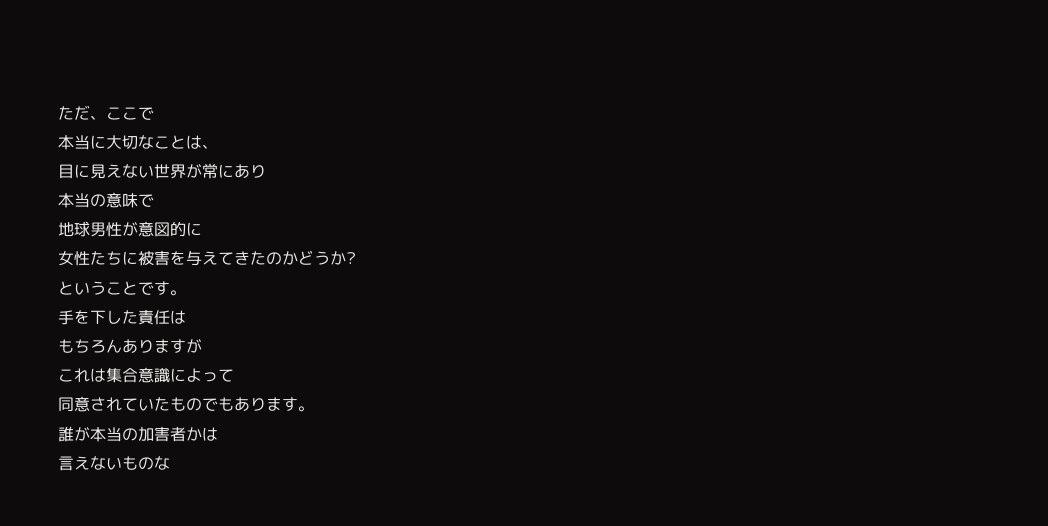ただ、ここで
本当に大切なことは、
目に見えない世界が常にあり
本当の意味で
地球男性が意図的に
女性たちに被害を与えてきたのかどうか?
ということです。
手を下した責任は
もちろんありますが
これは集合意識によって
同意されていたものでもあります。
誰が本当の加害者かは
言えないものな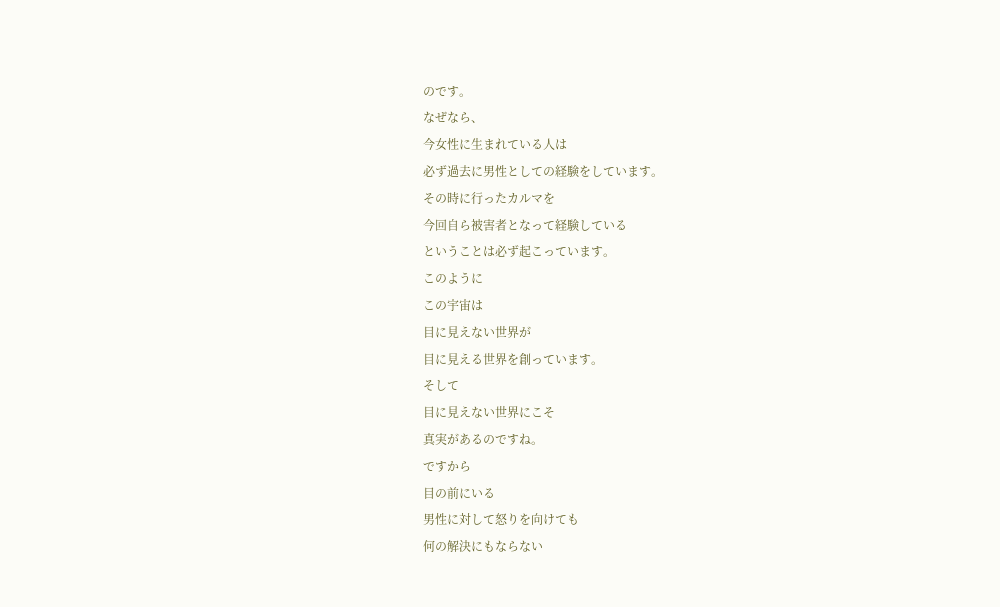のです。
なぜなら、
今女性に生まれている人は
必ず過去に男性としての経験をしています。
その時に行ったカルマを
今回自ら被害者となって経験している
ということは必ず起こっています。
このように
この宇宙は
目に見えない世界が
目に見える世界を創っています。
そして
目に見えない世界にこそ
真実があるのですね。
ですから
目の前にいる
男性に対して怒りを向けても
何の解決にもならない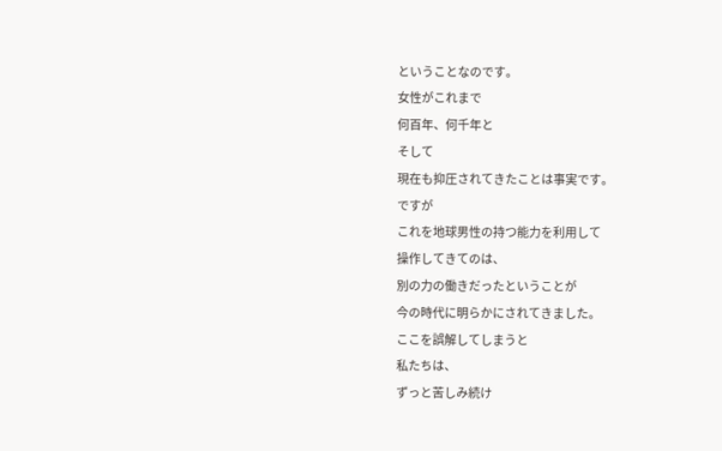ということなのです。
女性がこれまで
何百年、何千年と
そして
現在も抑圧されてきたことは事実です。
ですが
これを地球男性の持つ能力を利用して
操作してきてのは、
別の力の働きだったということが
今の時代に明らかにされてきました。
ここを誤解してしまうと
私たちは、
ずっと苦しみ続け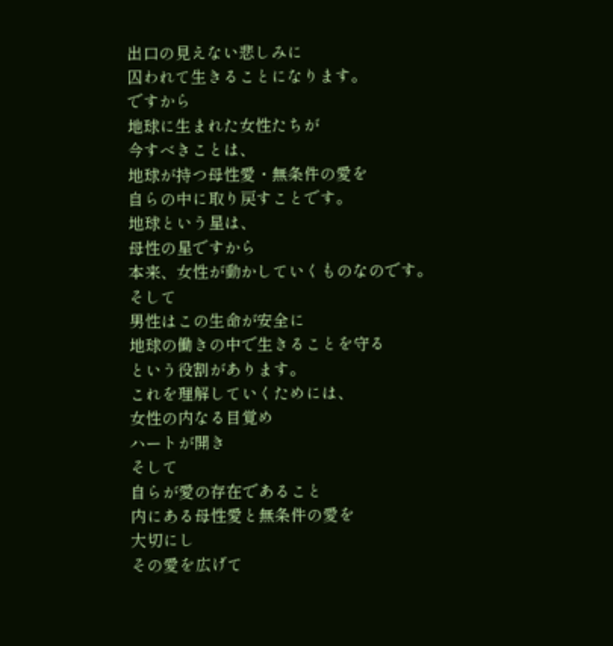出口の見えない悲しみに
囚われて生きることになります。
ですから
地球に生まれた女性たちが
今すべきことは、
地球が持つ母性愛・無条件の愛を
自らの中に取り戻すことです。
地球という星は、
母性の星ですから
本来、女性が動かしていくものなのです。
そして
男性はこの生命が安全に
地球の働きの中で生きることを守る
という役割があります。
これを理解していくためには、
女性の内なる目覚め
ハートが開き
そして
自らが愛の存在であること
内にある母性愛と無条件の愛を
大切にし
その愛を広げて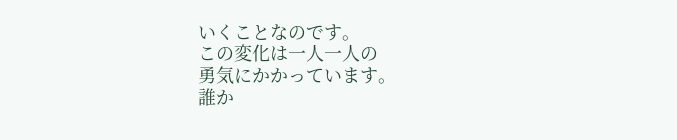いくことなのです。
この変化は一人一人の
勇気にかかっています。
誰か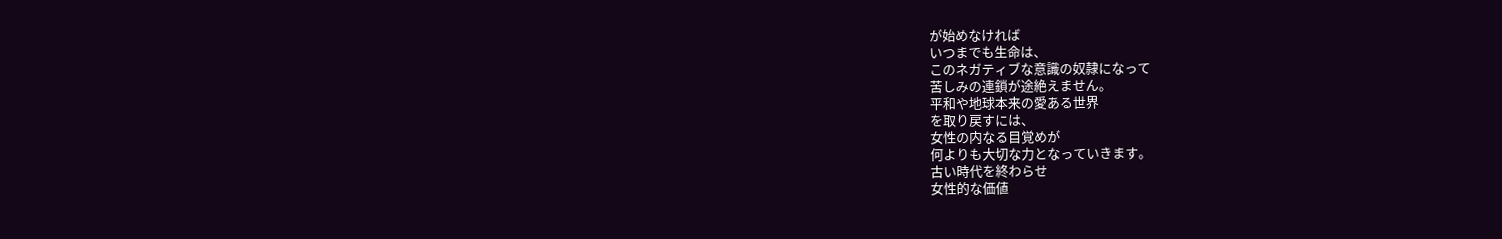が始めなければ
いつまでも生命は、
このネガティブな意識の奴隷になって
苦しみの連鎖が途絶えません。
平和や地球本来の愛ある世界
を取り戻すには、
女性の内なる目覚めが
何よりも大切な力となっていきます。
古い時代を終わらせ
女性的な価値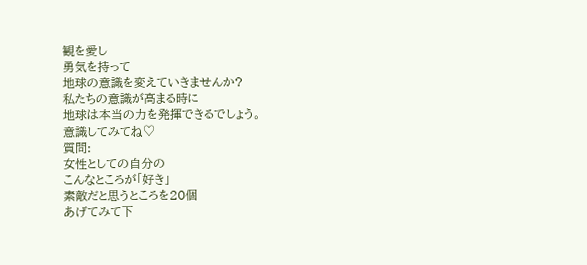観を愛し
勇気を持って
地球の意識を変えていきませんか?
私たちの意識が高まる時に
地球は本当の力を発揮できるでしょう。
意識してみてね♡
質問:
女性としての自分の
こんなところが「好き」
素敵だと思うところを20個
あげてみて下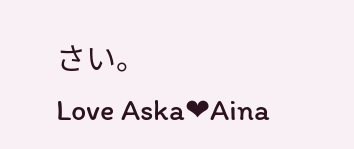さい。
Love Aska❤Aina